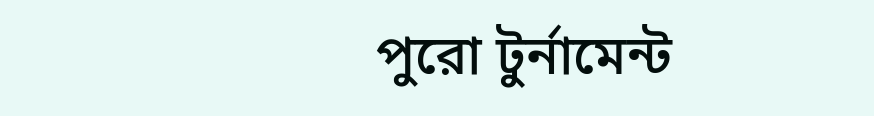পুরো টুর্নামেন্ট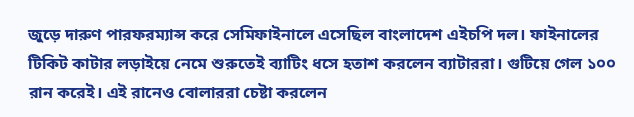জুড়ে দারুণ পারফরম্যান্স করে সেমিফাইনালে এসেছিল বাংলাদেশ এইচপি দল। ফাইনালের টিকিট কাটার লড়াইয়ে নেমে শুরুতেই ব্যাটিং ধসে হতাশ করলেন ব্যাটাররা। গুটিয়ে গেল ১০০ রান করেই। এই রানেও বোলাররা চেষ্টা করলেন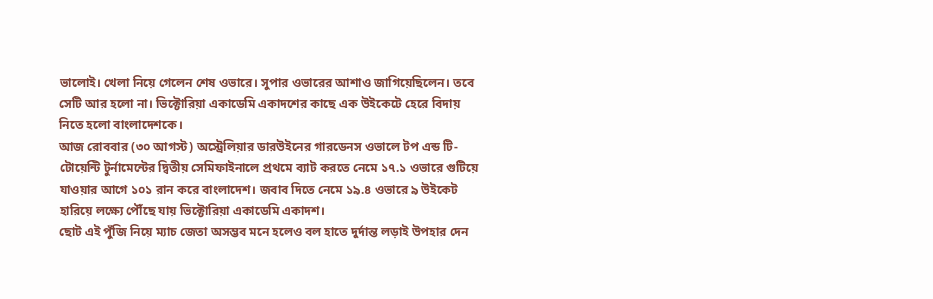ভালোই। খেলা নিয়ে গেলেন শেষ ওভারে। সুপার ওভারের আশাও জাগিয়েছিলেন। তবে সেটি আর হলো না। ভিক্টোরিয়া একাডেমি একাদশের কাছে এক উইকেটে হেরে বিদায় নিতে হলো বাংলাদেশকে।
আজ রোববার (৩০ আগস্ট) অস্ট্রেলিয়ার ডারউইনের গারডেনস ওভালে টপ এন্ড টি-টোয়েন্টি টুর্নামেন্টের দ্বিতীয় সেমিফাইনালে প্রথমে ব্যাট করতে নেমে ১৭.১ ওভারে গুটিয়ে যাওয়ার আগে ১০১ রান করে বাংলাদেশ। জবাব দিতে নেমে ১৯.৪ ওভারে ৯ উইকেট হারিয়ে লক্ষ্যে পৌঁছে যায় ভিক্টোরিয়া একাডেমি একাদশ।
ছোট এই পুঁজি নিয়ে ম্যাচ জেতা অসম্ভব মনে হলেও বল হাতে দুর্দান্ত লড়াই উপহার দেন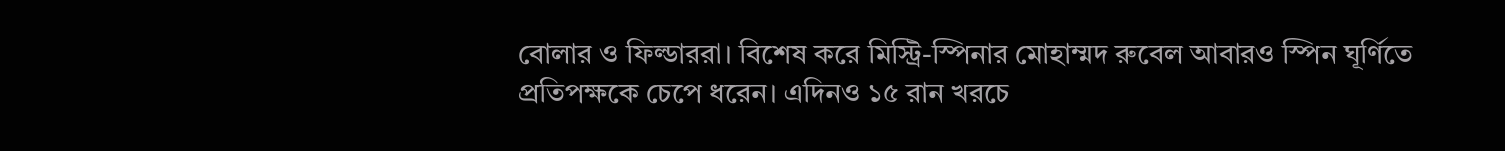বোলার ও ফিল্ডাররা। বিশেষ করে মিস্ট্রি-স্পিনার মোহাম্মদ রুবেল আবারও স্পিন ঘূর্ণিতে প্রতিপক্ষকে চেপে ধরেন। এদিনও ১৫ রান খরচে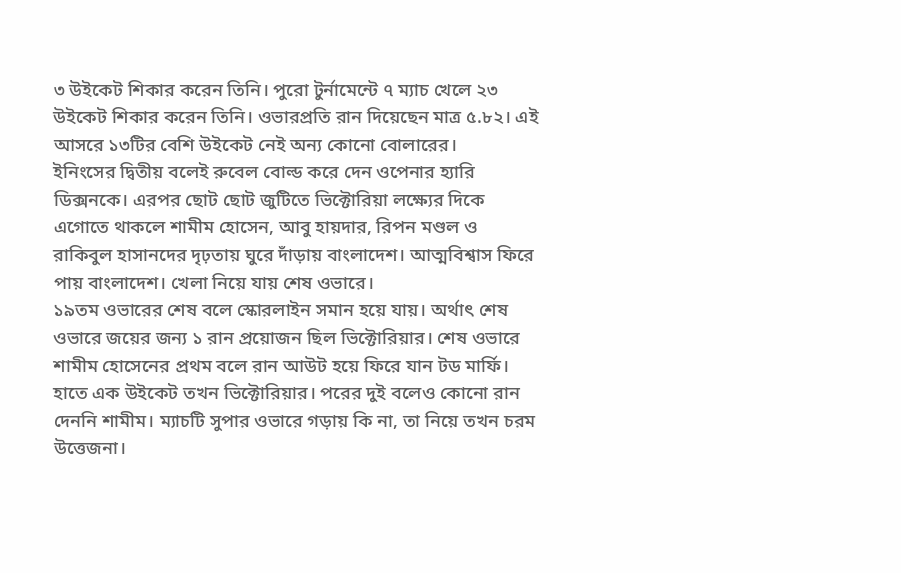৩ উইকেট শিকার করেন তিনি। পুরো টুর্নামেন্টে ৭ ম্যাচ খেলে ২৩ উইকেট শিকার করেন তিনি। ওভারপ্রতি রান দিয়েছেন মাত্র ৫.৮২। এই আসরে ১৩টির বেশি উইকেট নেই অন্য কোনো বোলারের।
ইনিংসের দ্বিতীয় বলেই রুবেল বোল্ড করে দেন ওপেনার হ্যারি ডিক্সনকে। এরপর ছোট ছোট জুটিতে ভিক্টোরিয়া লক্ষ্যের দিকে এগোতে থাকলে শামীম হোসেন, আবু হায়দার, রিপন মণ্ডল ও রাকিবুল হাসানদের দৃঢ়তায় ঘুরে দাঁড়ায় বাংলাদেশ। আত্মবিশ্বাস ফিরে পায় বাংলাদেশ। খেলা নিয়ে যায় শেষ ওভারে।
১৯তম ওভারের শেষ বলে স্কোরলাইন সমান হয়ে যায়। অর্থাৎ শেষ ওভারে জয়ের জন্য ১ রান প্রয়োজন ছিল ভিক্টোরিয়ার। শেষ ওভারে শামীম হোসেনের প্রথম বলে রান আউট হয়ে ফিরে যান টড মার্ফি। হাতে এক উইকেট তখন ভিক্টোরিয়ার। পরের দুই বলেও কোনো রান দেননি শামীম। ম্যাচটি সুপার ওভারে গড়ায় কি না, তা নিয়ে তখন চরম উত্তেজনা।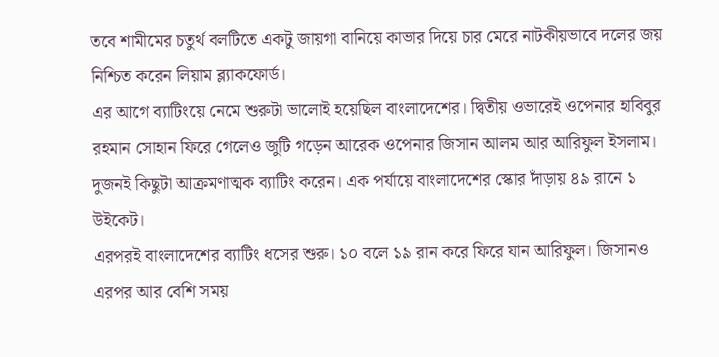তবে শামীমের চতুর্থ বলটিতে একটু জায়গা বানিয়ে কাভার দিয়ে চার মেরে নাটকীয়ভাবে দলের জয় নিশ্চিত করেন লিয়াম ব্ল্যাকফোর্ড।
এর আগে ব্যাটিংয়ে নেমে শুরুটা ভালোই হয়েছিল বাংলাদেশের। দ্বিতীয় ওভারেই ওপেনার হাবিবুর রহমান সোহান ফিরে গেলেও জুটি গড়েন আরেক ওপেনার জিসান আলম আর আরিফুল ইসলাম। দুজনই কিছুটা আক্রমণাত্মক ব্যাটিং করেন। এক পর্যায়ে বাংলাদেশের স্কোর দাঁড়ায় ৪৯ রানে ১ উইকেট।
এরপরই বাংলাদেশের ব্যাটিং ধসের শুরু। ১০ বলে ১৯ রান করে ফিরে যান আরিফুল। জিসানও এরপর আর বেশি সময়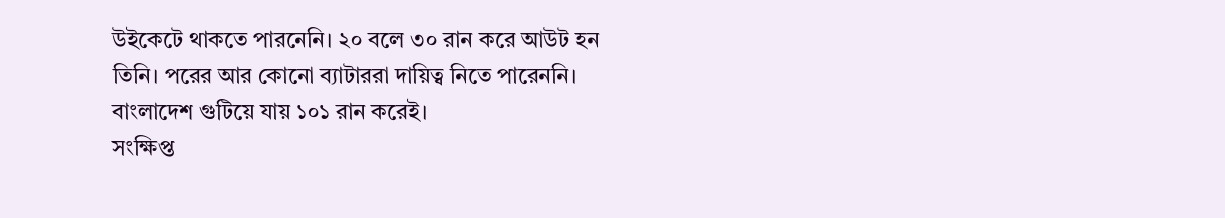উইকেটে থাকতে পারনেনি। ২০ বলে ৩০ রান করে আউট হন তিনি। পরের আর কোনো ব্যাটাররা দায়িত্ব নিতে পারেননি। বাংলাদেশ গুটিয়ে যায় ১০১ রান করেই।
সংক্ষিপ্ত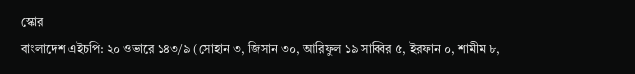স্কোর
বাংলাদেশ এইচপি: ২০ ওভারে ১৪৩/৯ (সোহান ৩, জিসান ৩০, আরিফুল ১৯ সাব্বির ৫, ইরফান ০, শামীম ৮,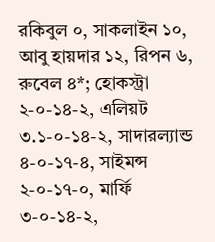রকিবুল ০, সাকলাইন ১০, আবু হায়দার ১২, রিপন ৬, রুবেল ৪*; হোকস্ট্রা ২-০-১৪-২, এলিয়ট ৩.১-০-১৪-২, সাদারল্যান্ড ৪-০-১৭-৪, সাইমন্স ২-০-১৭-০, মার্ফি ৩-০-১৪-২,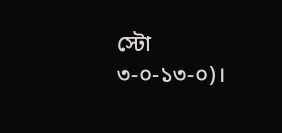স্টো ৩-০-১৩-০)।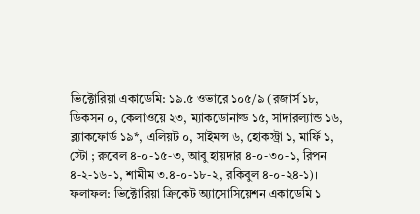ভিক্টোরিয়া একাডেমি: ১৯.৫ ওভারে ১০৫/৯ (রজার্স ১৮, ডিকসন ০, কেলাওয়ে ২৩, ম্যাকডোনাল্ড ১৫, সাদারল্যান্ড ১৬, ব্ল্যাকফোর্ড ১৯*, এলিয়ট ০, সাইমন্স ৬, হোকস্ট্রা ১, মার্ফি ১, স্টো ; রুবেল ৪-০-১৫-৩, আবু হায়দার ৪-০-৩০-১, রিপন ৪-২-১৬-১, শামীম ৩.৪-০-১৮-২, রকিবুল ৪-০-২৪-১)।
ফলাফল: ভিক্টোরিয়া ক্রিকেট অ্যাসোসিয়েশন একাডেমি ১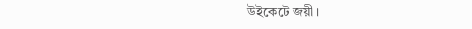উইকেটে জয়ী।